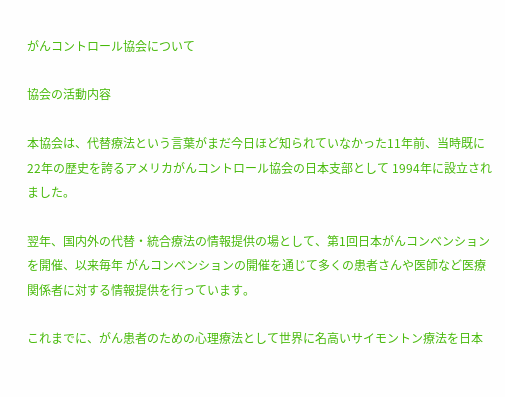がんコントロール協会について

協会の活動内容

本協会は、代替療法という言葉がまだ今日ほど知られていなかった11年前、当時既に22年の歴史を誇るアメリカがんコントロール協会の日本支部として 1994年に設立されました。

翌年、国内外の代替・統合療法の情報提供の場として、第1回日本がんコンベンションを開催、以来毎年 がんコンベンションの開催を通じて多くの患者さんや医師など医療関係者に対する情報提供を行っています。

これまでに、がん患者のための心理療法として世界に名高いサイモントン療法を日本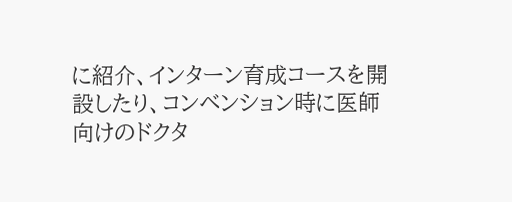に紹介、インターン育成コースを開設したり、コンベンション時に医師向けのドクタ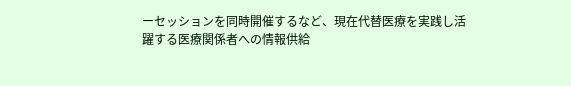ーセッションを同時開催するなど、現在代替医療を実践し活躍する医療関係者への情報供給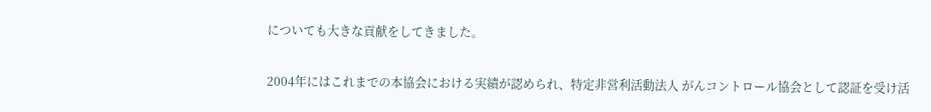についても大きな貢献をしてきました。

2004年にはこれまでの本協会における実績が認められ、特定非営利活動法人 がんコントロール協会として認証を受け活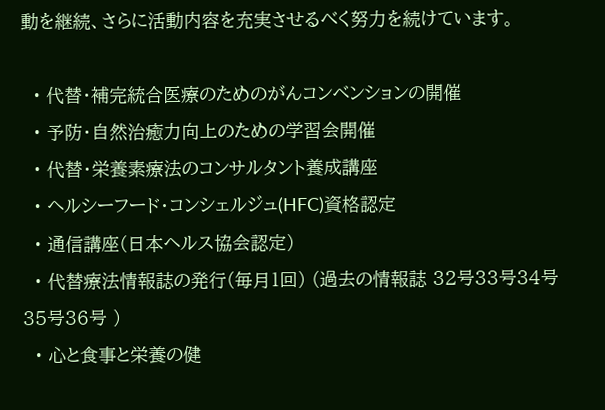動を継続、さらに活動内容を充実させるべく努力を続けています。

  • 代替・補完統合医療のためのがんコンベンションの開催
  • 予防・自然治癒力向上のための学習会開催
  • 代替・栄養素療法のコンサルタント養成講座
  • ヘルシーフード・コンシェルジュ(HFC)資格認定
  • 通信講座(日本ヘルス協会認定)
  • 代替療法情報誌の発行(毎月1回) (過去の情報誌 32号33号34号35号36号 )
  • 心と食事と栄養の健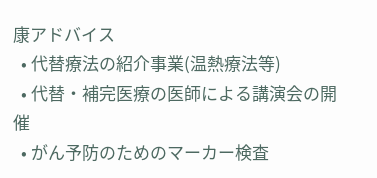康アドバイス
  • 代替療法の紹介事業(温熱療法等)
  • 代替・補完医療の医師による講演会の開催
  • がん予防のためのマーカー検査